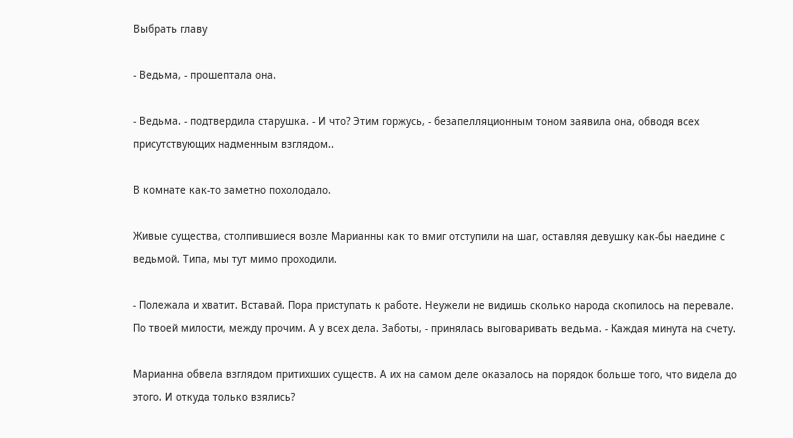Выбрать главу

- Ведьма, - прошептала она.

- Ведьма. - подтвердила старушка. - И что? Этим горжусь, - безапелляционным тоном заявила она, обводя всех присутствующих надменным взглядом..

В комнате как-то заметно похолодало.

Живые существа, столпившиеся возле Марианны как то вмиг отступили на шаг, оставляя девушку как-бы наедине с ведьмой. Типа, мы тут мимо проходили.

- Полежала и хватит. Вставай. Пора приступать к работе. Неужели не видишь сколько народа скопилось на перевале. По твоей милости, между прочим. А у всех дела. Заботы, - принялась выговаривать ведьма. - Каждая минута на счету.

Марианна обвела взглядом притихших существ. А их на самом деле оказалось на порядок больше того, что видела до этого. И откуда только взялись?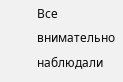Все внимательно наблюдали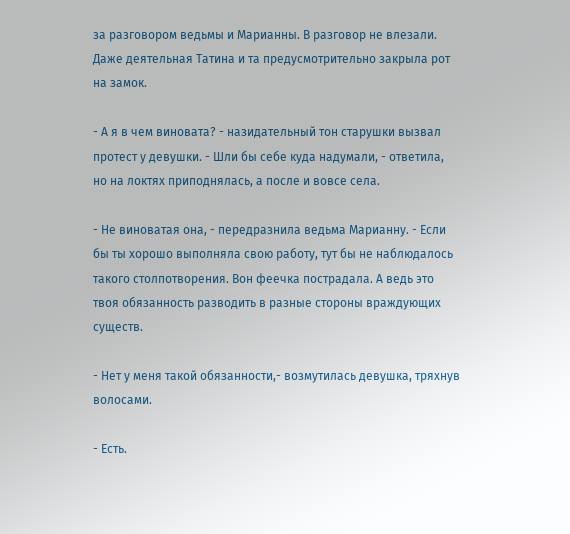за разговором ведьмы и Марианны. В разговор не влезали. Даже деятельная Татина и та предусмотрительно закрыла рот на замок.

- А я в чем виновата? - назидательный тон старушки вызвал протест у девушки. - Шли бы себе куда надумали, - ответила, но на локтях приподнялась, а после и вовсе села.

- Не виноватая она, - передразнила ведьма Марианну. - Если бы ты хорошо выполняла свою работу, тут бы не наблюдалось такого столпотворения. Вон феечка пострадала. А ведь это твоя обязанность разводить в разные стороны враждующих существ.

- Нет у меня такой обязанности,- возмутилась девушка, тряхнув волосами.

- Есть.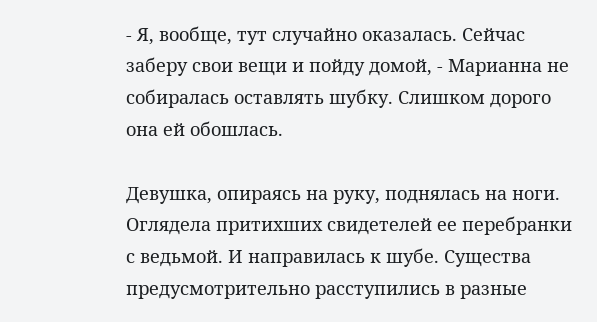- Я, вообще, тут случайно оказалась. Сейчас заберу свои вещи и пойду домой, - Марианна не собиралась оставлять шубку. Слишком дорого она ей обошлась.

Девушка, опираясь на руку, поднялась на ноги. Оглядела притихших свидетелей ее перебранки с ведьмой. И направилась к шубе. Существа предусмотрительно расступились в разные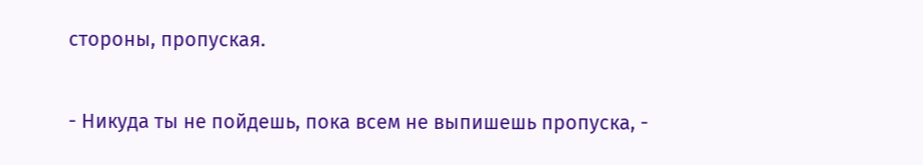стороны, пропуская.

- Никуда ты не пойдешь, пока всем не выпишешь пропуска, -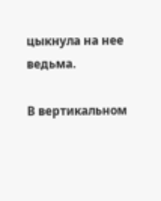цыкнула на нее ведьма.

В вертикальном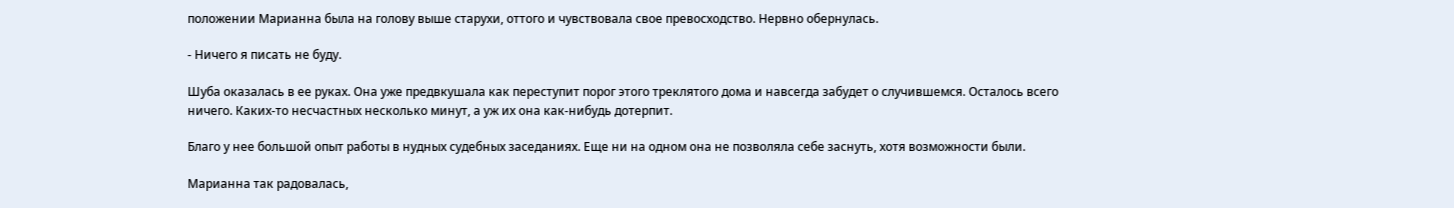положении Марианна была на голову выше старухи, оттого и чувствовала свое превосходство. Нервно обернулась.

- Ничего я писать не буду.

Шуба оказалась в ее руках. Она уже предвкушала как переступит порог этого треклятого дома и навсегда забудет о случившемся. Осталось всего ничего. Каких-то несчастных несколько минут, а уж их она как-нибудь дотерпит.

Благо у нее большой опыт работы в нудных судебных заседаниях. Еще ни на одном она не позволяла себе заснуть, хотя возможности были.

Марианна так радовалась,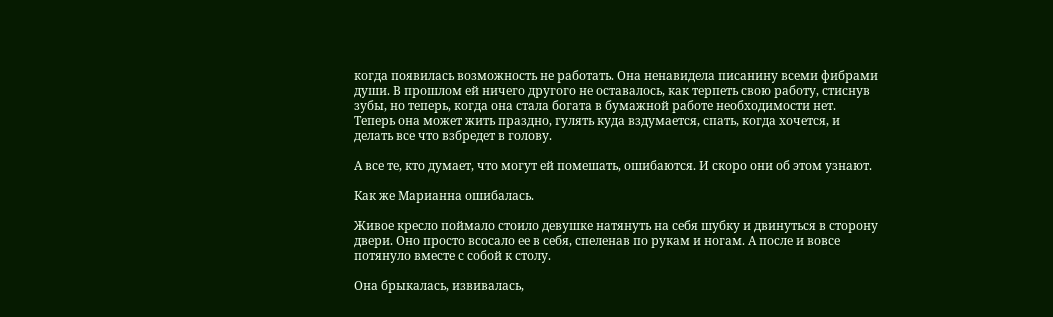когда появилась возможность не работать. Она ненавидела писанину всеми фибрами души. В прошлом ей ничего другого не оставалось, как терпеть свою работу, стиснув зубы, но теперь, когда она стала богата в бумажной работе необходимости нет. Теперь она может жить праздно, гулять куда вздумается, спать, когда хочется, и делать все что взбредет в голову.

А все те, кто думает, что могут ей помешать, ошибаются. И скоро они об этом узнают.

Как же Марианна ошибалась.

Живое кресло поймало стоило девушке натянуть на себя шубку и двинуться в сторону двери. Оно просто всосало ее в себя, спеленав по рукам и ногам. А после и вовсе потянуло вместе с собой к столу.

Она брыкалась, извивалась,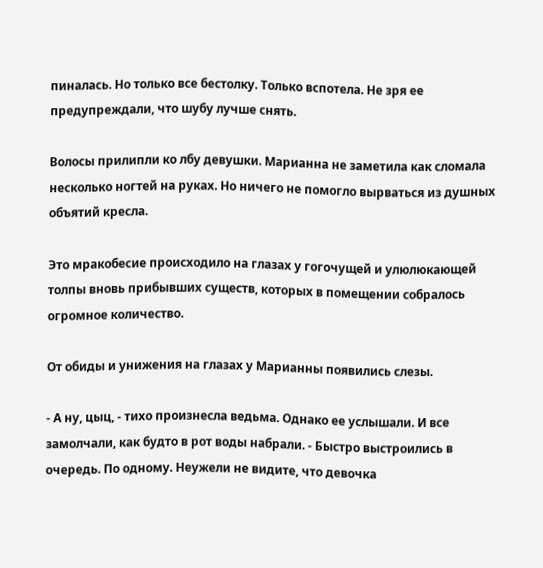пиналась. Но только все бестолку. Только вспотела. Не зря ее предупреждали, что шубу лучше снять.

Волосы прилипли ко лбу девушки. Марианна не заметила как сломала несколько ногтей на руках. Но ничего не помогло вырваться из душных объятий кресла.

Это мракобесие происходило на глазах у гогочущей и улюлюкающей толпы вновь прибывших существ, которых в помещении собралось огромное количество.

От обиды и унижения на глазах у Марианны появились слезы.

- А ну, цыц, - тихо произнесла ведьма. Однако ее услышали. И все замолчали, как будто в рот воды набрали. - Быстро выстроились в очередь. По одному. Неужели не видите, что девочка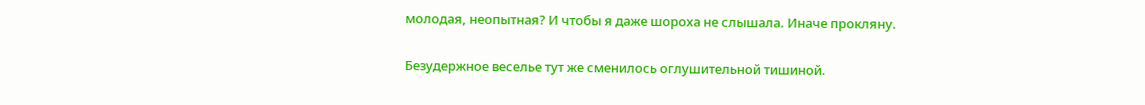молодая, неопытная? И чтобы я даже шороха не слышала. Иначе прокляну.

Безудержное веселье тут же сменилось оглушительной тишиной.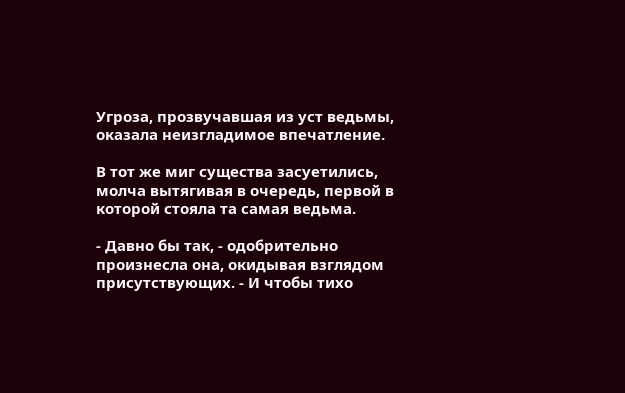Угроза, прозвучавшая из уст ведьмы, оказала неизгладимое впечатление.

В тот же миг существа засуетились, молча вытягивая в очередь, первой в которой стояла та самая ведьма.

- Давно бы так, - одобрительно произнесла она, окидывая взглядом присутствующих. - И чтобы тихо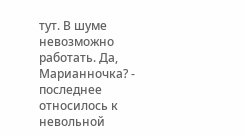тут. В шуме невозможно работать. Да, Марианночка? - последнее относилось к невольной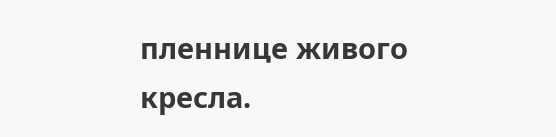пленнице живого кресла.